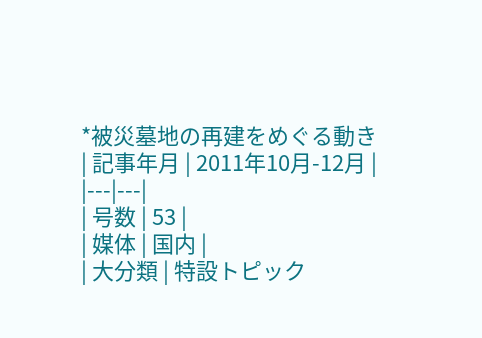*被災墓地の再建をめぐる動き
| 記事年月 | 2011年10月-12月 |
|---|---|
| 号数 | 53 |
| 媒体 | 国内 |
| 大分類 | 特設トピック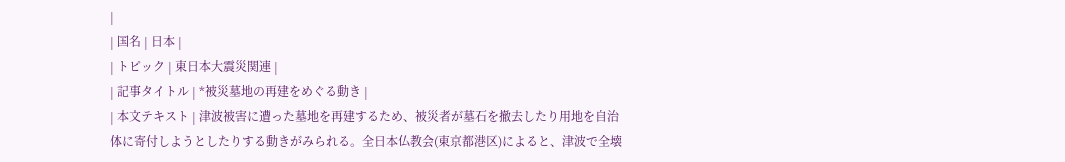|
| 国名 | 日本 |
| トピック | 東日本大震災関連 |
| 記事タイトル | *被災墓地の再建をめぐる動き |
| 本文テキスト | 津波被害に遭った墓地を再建するため、被災者が墓石を撤去したり用地を自治体に寄付しようとしたりする動きがみられる。全日本仏教会(東京都港区)によると、津波で全壊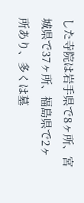した寺院は岩手県で8ヶ所、宮城県で37ヶ所、福島県で2ヶ所あり、多くは墓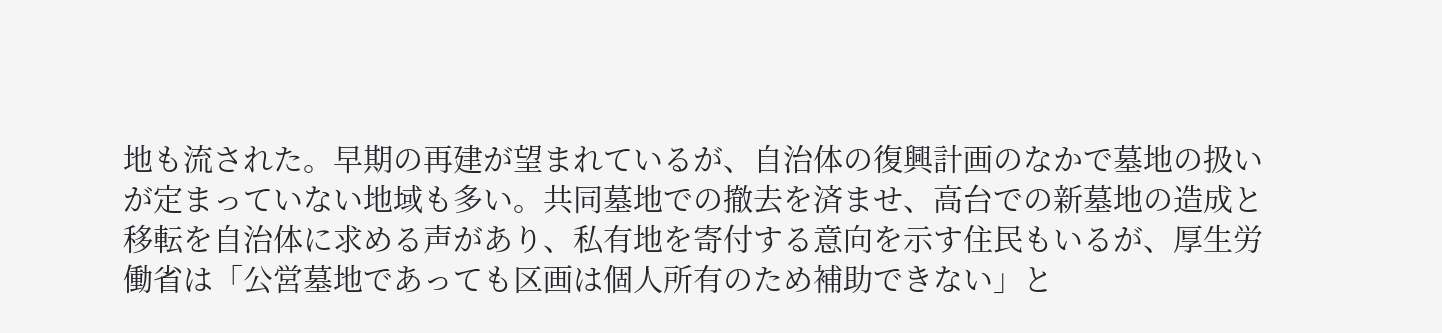地も流された。早期の再建が望まれているが、自治体の復興計画のなかで墓地の扱いが定まっていない地域も多い。共同墓地での撤去を済ませ、高台での新墓地の造成と移転を自治体に求める声があり、私有地を寄付する意向を示す住民もいるが、厚生労働省は「公営墓地であっても区画は個人所有のため補助できない」と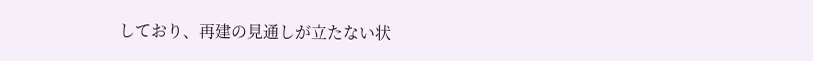しており、再建の見通しが立たない状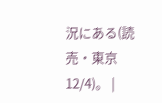況にある(読売・東京 12/4)。 |